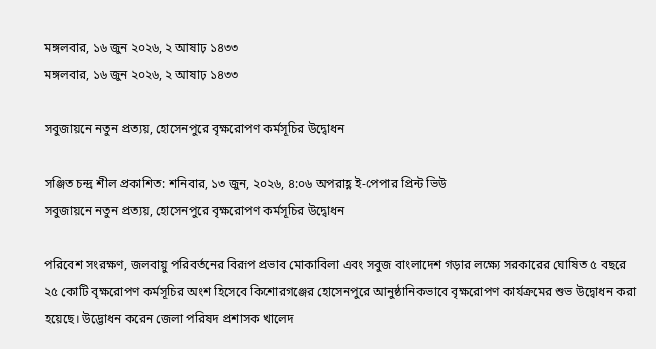মঙ্গলবার, ১৬ জুন ২০২৬, ২ আষাঢ় ১৪৩৩
মঙ্গলবার, ১৬ জুন ২০২৬, ২ আষাঢ় ১৪৩৩

সবুজায়নে নতুন প্রত্যয়, হোসেনপুরে বৃক্ষরোপণ কর্মসূচির উদ্বোধন

সঞ্জিত চন্দ্র শীল প্রকাশিত: শনিবার, ১৩ জুন, ২০২৬, ৪:০৬ অপরাহ্ণ ই-পেপার প্রিন্ট ভিউ
সবুজায়নে নতুন প্রত্যয়, হোসেনপুরে বৃক্ষরোপণ কর্মসূচির উদ্বোধন

পরিবেশ সংরক্ষণ, জলবায়ু পরিবর্তনের বিরূপ প্রভাব মোকাবিলা এবং সবুজ বাংলাদেশ গড়ার লক্ষ্যে সরকারের ঘোষিত ৫ বছরে ২৫ কোটি বৃক্ষরোপণ কর্মসূচির অংশ হিসেবে কিশোরগঞ্জের হোসেনপুরে আনুষ্ঠানিকভাবে বৃক্ষরোপণ কার্যক্রমের শুভ উদ্বোধন করা হয়েছে। উদ্ভোধন করেন জেলা পরিষদ প্রশাসক খালেদ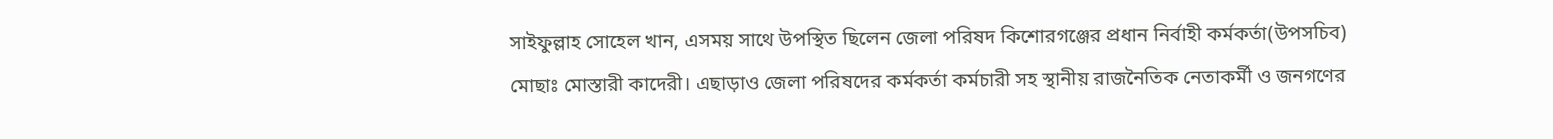সাইফুল্লাহ সোহেল খান, এসময় সাথে উপস্থিত ছিলেন জেলা পরিষদ কিশোরগঞ্জের প্রধান নির্বাহী কর্মকর্তা(উপসচিব) মোছাঃ মোস্তারী কাদেরী। এছাড়াও জেলা পরিষদের কর্মকর্তা কর্মচারী সহ স্থানীয় রাজনৈতিক নেতাকর্মী ও জনগণের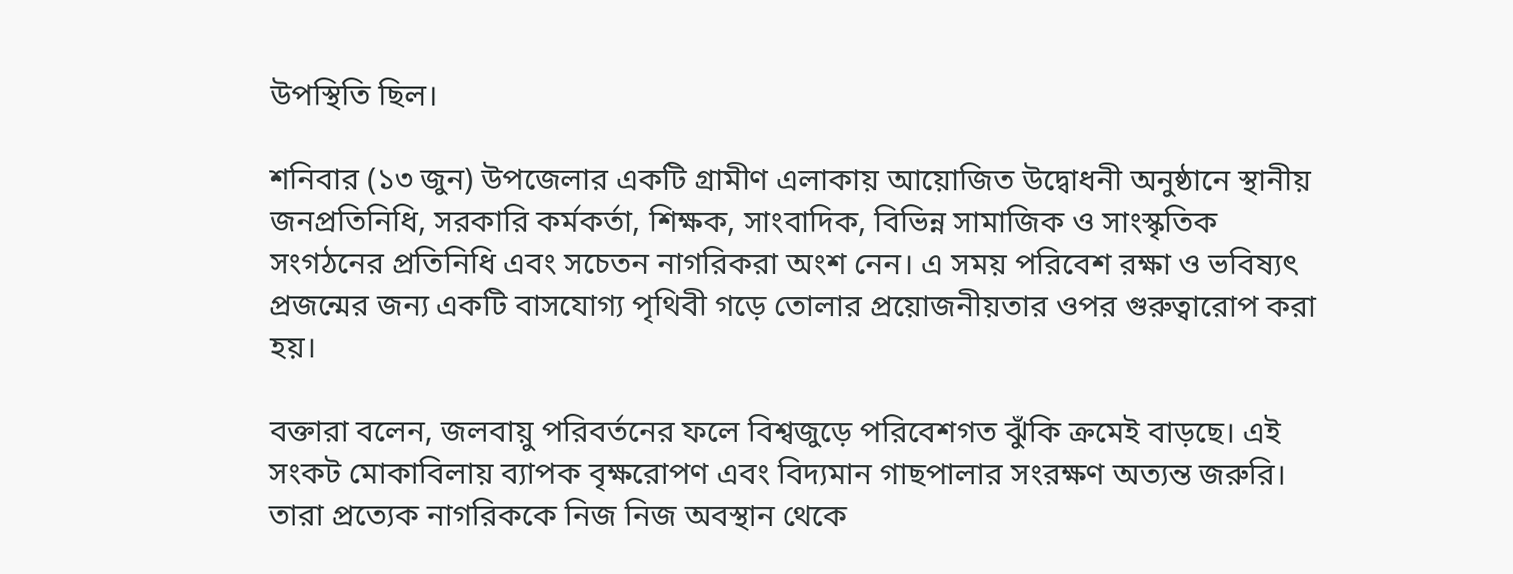উপস্থিতি ছিল।

শনিবার (১৩ জুন) উপজেলার একটি গ্রামীণ এলাকায় আয়োজিত উদ্বোধনী অনুষ্ঠানে স্থানীয় জনপ্রতিনিধি, সরকারি কর্মকর্তা, শিক্ষক, সাংবাদিক, বিভিন্ন সামাজিক ও সাংস্কৃতিক সংগঠনের প্রতিনিধি এবং সচেতন নাগরিকরা অংশ নেন। এ সময় পরিবেশ রক্ষা ও ভবিষ্যৎ প্রজন্মের জন্য একটি বাসযোগ্য পৃথিবী গড়ে তোলার প্রয়োজনীয়তার ওপর গুরুত্বারোপ করা হয়।

বক্তারা বলেন, জলবায়ু পরিবর্তনের ফলে বিশ্বজুড়ে পরিবেশগত ঝুঁকি ক্রমেই বাড়ছে। এই সংকট মোকাবিলায় ব্যাপক বৃক্ষরোপণ এবং বিদ্যমান গাছপালার সংরক্ষণ অত্যন্ত জরুরি। তারা প্রত্যেক নাগরিককে নিজ নিজ অবস্থান থেকে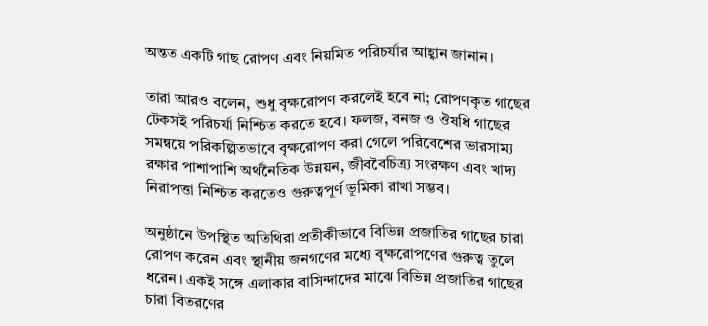অন্তত একটি গাছ রোপণ এবং নিয়মিত পরিচর্যার আহ্বান জানান।

তারা আরও বলেন, শুধু বৃক্ষরোপণ করলেই হবে না; রোপণকৃত গাছের টেকসই পরিচর্যা নিশ্চিত করতে হবে। ফলজ, বনজ ও ঔষধি গাছের সমন্বয়ে পরিকল্পিতভাবে বৃক্ষরোপণ করা গেলে পরিবেশের ভারসাম্য রক্ষার পাশাপাশি অর্থনৈতিক উন্নয়ন, জীববৈচিত্র্য সংরক্ষণ এবং খাদ্য নিরাপত্তা নিশ্চিত করতেও গুরুত্বপূর্ণ ভূমিকা রাখা সম্ভব।

অনুষ্ঠানে উপস্থিত অতিথিরা প্রতীকীভাবে বিভিন্ন প্রজাতির গাছের চারা রোপণ করেন এবং স্থানীয় জনগণের মধ্যে বৃক্ষরোপণের গুরুত্ব তুলে ধরেন। একই সঙ্গে এলাকার বাসিন্দাদের মাঝে বিভিন্ন প্রজাতির গাছের চারা বিতরণের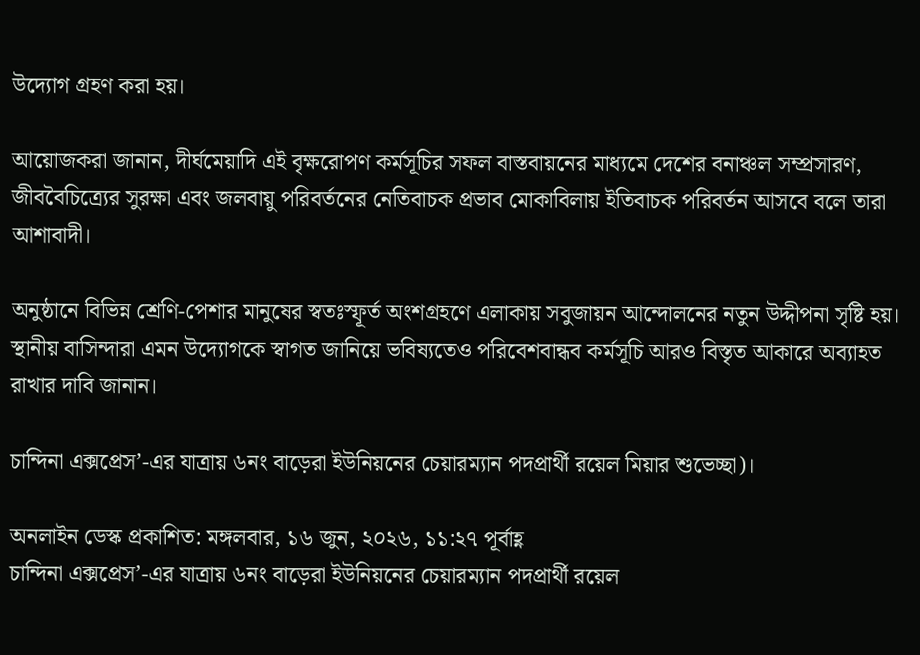উদ্যোগ গ্রহণ করা হয়।

আয়োজকরা জানান, দীর্ঘমেয়াদি এই বৃক্ষরোপণ কর্মসূচির সফল বাস্তবায়নের মাধ্যমে দেশের বনাঞ্চল সম্প্রসারণ, জীববৈচিত্র্যের সুরক্ষা এবং জলবায়ু পরিবর্তনের নেতিবাচক প্রভাব মোকাবিলায় ইতিবাচক পরিবর্তন আসবে বলে তারা আশাবাদী।

অনুষ্ঠানে বিভিন্ন শ্রেণি-পেশার মানুষের স্বতঃস্ফূর্ত অংশগ্রহণে এলাকায় সবুজায়ন আন্দোলনের নতুন উদ্দীপনা সৃষ্টি হয়। স্থানীয় বাসিন্দারা এমন উদ্যোগকে স্বাগত জানিয়ে ভবিষ্যতেও পরিবেশবান্ধব কর্মসূচি আরও বিস্তৃত আকারে অব্যাহত রাখার দাবি জানান।

চান্দিনা এক্সপ্রেস’-এর যাত্রায় ৬নং বাড়েরা ইউনিয়নের চেয়ারম্যান পদপ্রার্থী রয়েল মিয়ার শুভেচ্ছা)।

অনলাইন ডেস্ক প্রকাশিত: মঙ্গলবার, ১৬ জুন, ২০২৬, ১১:২৭ পূর্বাহ্ণ
চান্দিনা এক্সপ্রেস’-এর যাত্রায় ৬নং বাড়েরা ইউনিয়নের চেয়ারম্যান পদপ্রার্থী রয়েল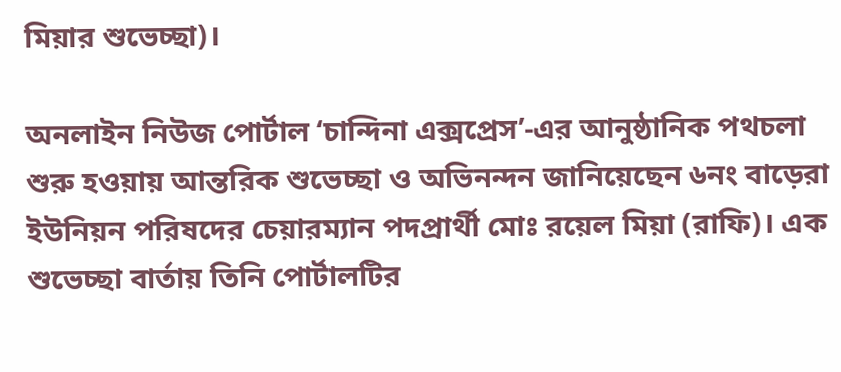মিয়ার শুভেচ্ছা)।

অনলাইন নিউজ পোর্টাল ‘চান্দিনা এক্সপ্রেস’-এর আনুষ্ঠানিক পথচলা শুরু হওয়ায় আন্তরিক শুভেচ্ছা ও অভিনন্দন জানিয়েছেন ৬নং বাড়েরা ইউনিয়ন পরিষদের চেয়ারম্যান পদপ্রার্থী মোঃ রয়েল মিয়া (রাফি)। এক শুভেচ্ছা বার্তায় তিনি পোর্টালটির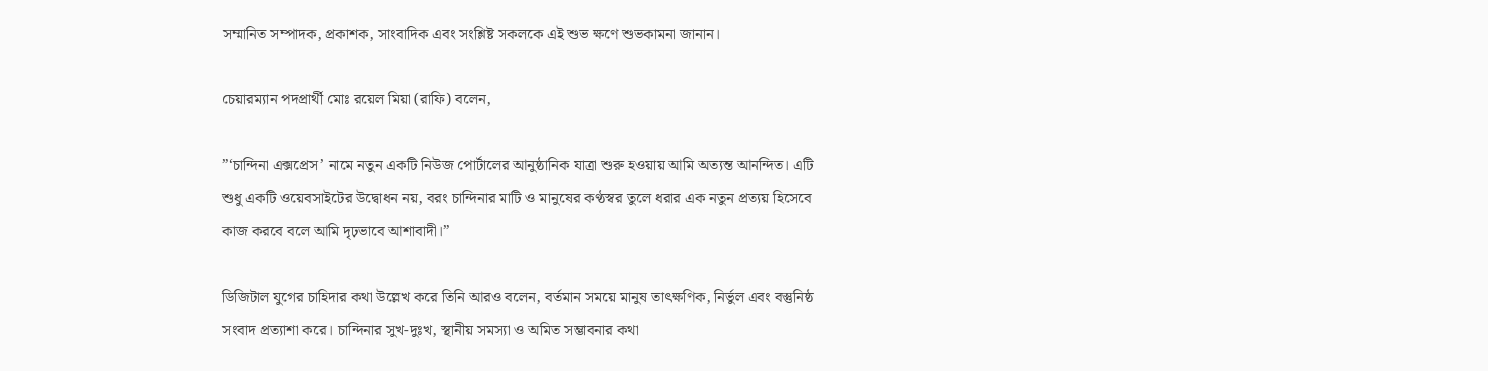সম্মানিত সম্পাদক, প্রকাশক, সাংবাদিক এবং সংশ্লিষ্ট সকলকে এই শুভ ক্ষণে শুভকামনা জানান।

চেয়ারম্যান পদপ্রার্থী মোঃ রয়েল মিয়া (রাফি) বলেন,

”‘চান্দিনা এক্সপ্রেস’ নামে নতুন একটি নিউজ পোর্টালের আনুষ্ঠানিক যাত্রা শুরু হওয়ায় আমি অত্যন্ত আনন্দিত। এটি শুধু একটি ওয়েবসাইটের উদ্বোধন নয়, বরং চান্দিনার মাটি ও মানুষের কণ্ঠস্বর তুলে ধরার এক নতুন প্রত্যয় হিসেবে কাজ করবে বলে আমি দৃঢ়ভাবে আশাবাদী।”

ডিজিটাল যুগের চাহিদার কথা উল্লেখ করে তিনি আরও বলেন, বর্তমান সময়ে মানুষ তাৎক্ষণিক, নির্ভুল এবং বস্তুনিষ্ঠ সংবাদ প্রত্যাশা করে। চান্দিনার সুখ-দুঃখ, স্থানীয় সমস্যা ও অমিত সম্ভাবনার কথা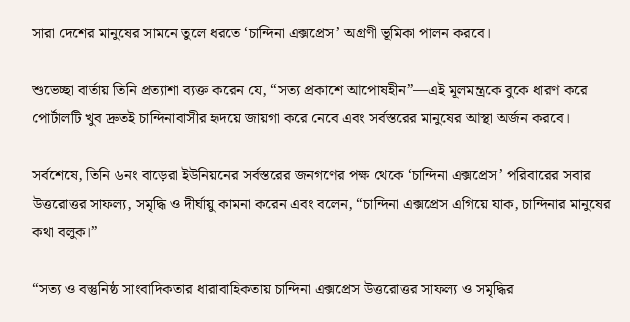সারা দেশের মানুষের সামনে তুলে ধরতে ‘চান্দিনা এক্সপ্রেস’ অগ্রণী ভূমিকা পালন করবে।

শুভেচ্ছা বার্তায় তিনি প্রত্যাশা ব্যক্ত করেন যে, “সত্য প্রকাশে আপোষহীন”—এই মূলমন্ত্রকে বুকে ধারণ করে পোর্টালটি খুব দ্রুতই চান্দিনাবাসীর হৃদয়ে জায়গা করে নেবে এবং সর্বস্তরের মানুষের আস্থা অর্জন করবে।

সর্বশেষে, তিনি ৬নং বাড়েরা ইউনিয়নের সর্বস্তরের জনগণের পক্ষ থেকে ‘চান্দিনা এক্সপ্রেস’ পরিবারের সবার উত্তরোত্তর সাফল্য, সমৃদ্ধি ও দীর্ঘায়ু কামনা করেন এবং বলেন, “চান্দিনা এক্সপ্রেস এগিয়ে যাক, চান্দিনার মানুষের কথা বলুক।”

“সত্য ও বস্তুনিষ্ঠ সাংবাদিকতার ধারাবাহিকতায় চান্দিনা এক্সপ্রেস উত্তরোত্তর সাফল্য ও সমৃদ্ধির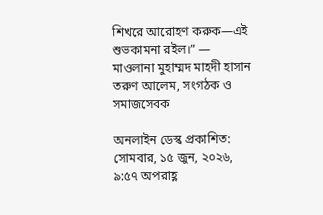শিখরে আরোহণ করুক—এই শুভকামনা রইল।” — মাওলানা মুহাম্মদ মাহদী হাসান তরুণ আলেম, সংগঠক ও সমাজসেবক

অনলাইন ডেস্ক প্রকাশিত: সোমবার, ১৫ জুন, ২০২৬, ৯:৫৭ অপরাহ্ণ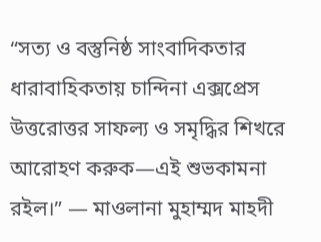“সত্য ও বস্তুনিষ্ঠ সাংবাদিকতার ধারাবাহিকতায় চান্দিনা এক্সপ্রেস উত্তরোত্তর সাফল্য ও সমৃদ্ধির শিখরে আরোহণ করুক—এই শুভকামনা রইল।” — মাওলানা মুহাম্মদ মাহদী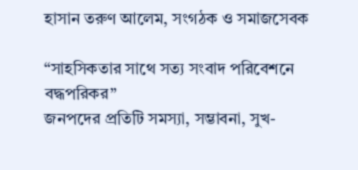হাসান তরুণ আলেম, সংগঠক ও সমাজসেবক

“সাহসিকতার সাথে সত্য সংবাদ পরিবেশনে বদ্ধপরিকর”
জনপদের প্রতিটি সমস্যা, সম্ভাবনা, সুখ-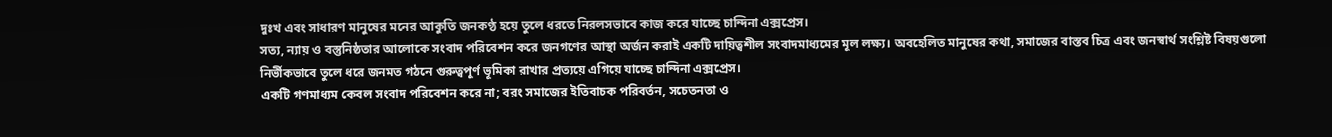দুঃখ এবং সাধারণ মানুষের মনের আকুতি জনকণ্ঠ হয়ে তুলে ধরতে নিরলসভাবে কাজ করে যাচ্ছে চান্দিনা এক্সপ্রেস।
সত্য, ন্যায় ও বস্তুনিষ্ঠতার আলোকে সংবাদ পরিবেশন করে জনগণের আস্থা অর্জন করাই একটি দায়িত্বশীল সংবাদমাধ্যমের মূল লক্ষ্য। অবহেলিত মানুষের কথা, সমাজের বাস্তব চিত্র এবং জনস্বার্থ সংশ্লিষ্ট বিষয়গুলো নির্ভীকভাবে তুলে ধরে জনমত গঠনে গুরুত্বপূর্ণ ভূমিকা রাখার প্রত্যয়ে এগিয়ে যাচ্ছে চান্দিনা এক্সপ্রেস।
একটি গণমাধ্যম কেবল সংবাদ পরিবেশন করে না; বরং সমাজের ইতিবাচক পরিবর্তন, সচেতনতা ও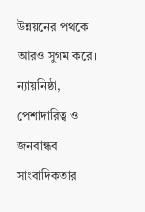উন্নয়নের পথকে আরও সুগম করে। ন্যায়নিষ্ঠা, পেশাদারিত্ব ও জনবান্ধব সাংবাদিকতার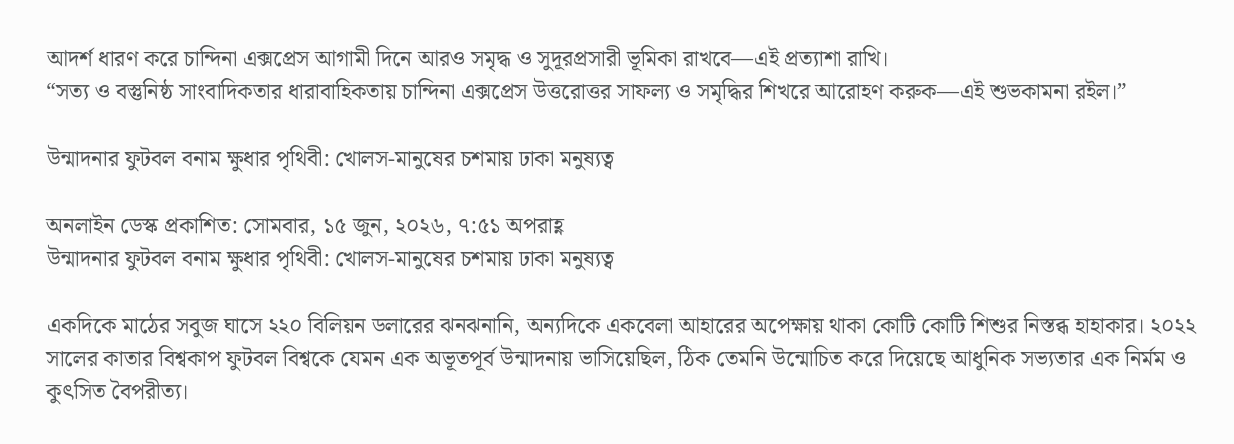আদর্শ ধারণ করে চান্দিনা এক্সপ্রেস আগামী দিনে আরও সমৃদ্ধ ও সুদূরপ্রসারী ভূমিকা রাখবে—এই প্রত্যাশা রাখি।
“সত্য ও বস্তুনিষ্ঠ সাংবাদিকতার ধারাবাহিকতায় চান্দিনা এক্সপ্রেস উত্তরোত্তর সাফল্য ও সমৃদ্ধির শিখরে আরোহণ করুক—এই শুভকামনা রইল।”

উন্মাদনার ফুটবল বনাম ক্ষুধার পৃথিবী: খোলস-মানুষের চশমায় ঢাকা মনুষ্যত্ব

অনলাইন ডেস্ক প্রকাশিত: সোমবার, ১৫ জুন, ২০২৬, ৭:৫১ অপরাহ্ণ
উন্মাদনার ফুটবল বনাম ক্ষুধার পৃথিবী: খোলস-মানুষের চশমায় ঢাকা মনুষ্যত্ব

একদিকে মাঠের সবুজ ঘাসে ২২০ বিলিয়ন ডলারের ঝনঝনানি, অন্যদিকে একবেলা আহারের অপেক্ষায় থাকা কোটি কোটি শিশুর নিস্তব্ধ হাহাকার। ২০২২ সালের কাতার বিশ্বকাপ ফুটবল বিশ্বকে যেমন এক অভূতপূর্ব উন্মাদনায় ভাসিয়েছিল, ঠিক তেমনি উন্মোচিত করে দিয়েছে আধুনিক সভ্যতার এক নির্মম ও কুৎসিত বৈপরীত্য।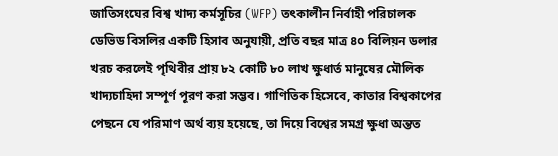জাতিসংঘের বিশ্ব খাদ্য কর্মসূচির (WFP) তৎকালীন নির্বাহী পরিচালক ডেভিড বিসলির একটি হিসাব অনুযায়ী, প্রতি বছর মাত্র ৪০ বিলিয়ন ডলার খরচ করলেই পৃথিবীর প্রায় ৮২ কোটি ৮০ লাখ ক্ষুধার্ত মানুষের মৌলিক খাদ্যচাহিদা সম্পূর্ণ পূরণ করা সম্ভব। গাণিতিক হিসেবে, কাতার বিশ্বকাপের পেছনে যে পরিমাণ অর্থ ব্যয় হয়েছে, তা দিয়ে বিশ্বের সমগ্র ক্ষুধা অন্তত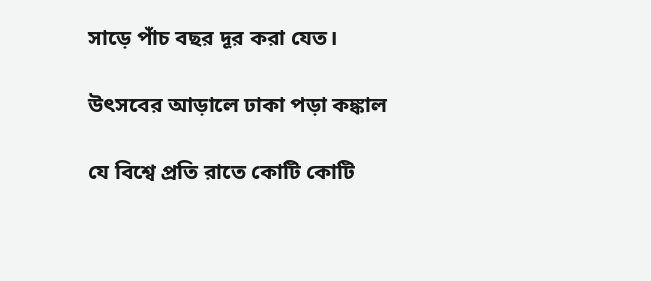সাড়ে পাঁচ বছর দূর করা যেত।

উৎসবের আড়ালে ঢাকা পড়া কঙ্কাল

যে বিশ্বে প্রতি রাতে কোটি কোটি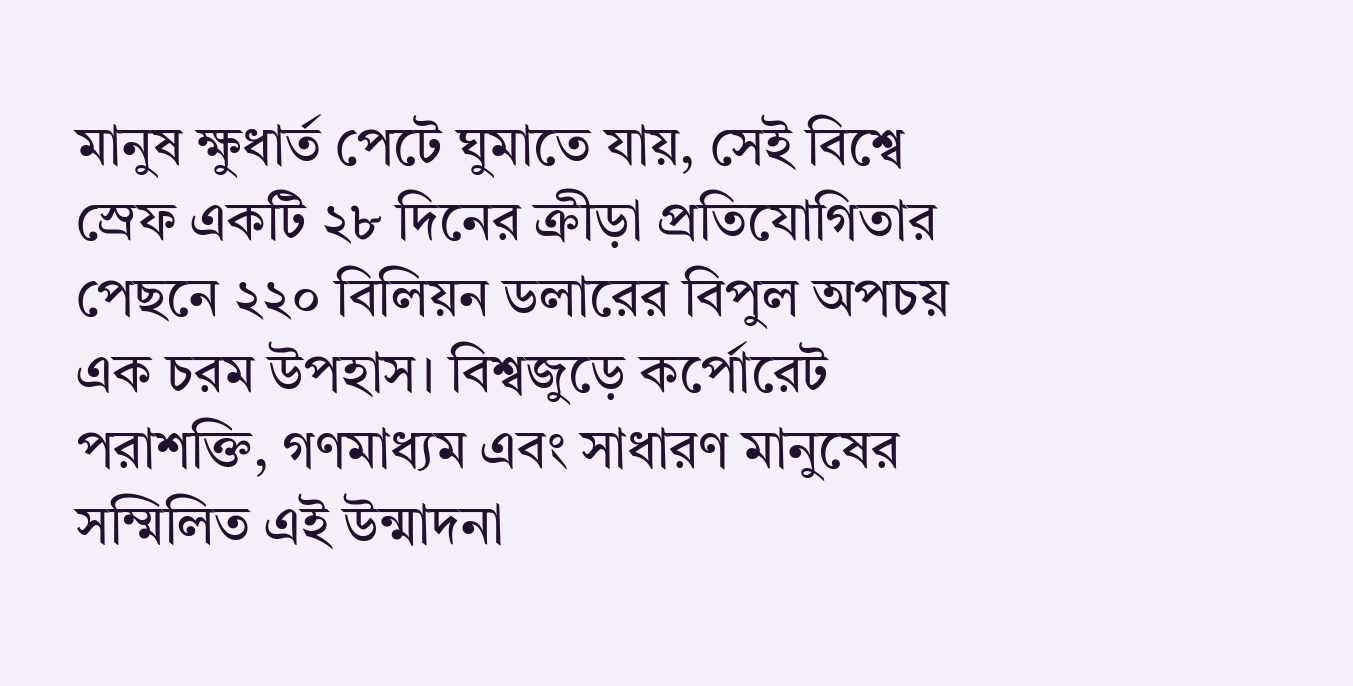মানুষ ক্ষুধার্ত পেটে ঘুমাতে যায়, সেই বিশ্বে স্রেফ একটি ২৮ দিনের ক্রীড়া প্রতিযোগিতার পেছনে ২২০ বিলিয়ন ডলারের বিপুল অপচয় এক চরম উপহাস। বিশ্বজুড়ে কর্পোরেট পরাশক্তি, গণমাধ্যম এবং সাধারণ মানুষের সম্মিলিত এই উন্মাদনা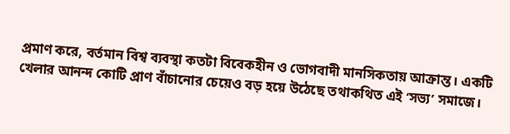প্রমাণ করে, বর্তমান বিশ্ব ব্যবস্থা কতটা বিবেকহীন ও ভোগবাদী মানসিকতায় আক্রান্ত। একটি খেলার আনন্দ কোটি প্রাণ বাঁচানোর চেয়েও বড় হয়ে উঠেছে তথাকথিত এই ‘সভ্য’ সমাজে।